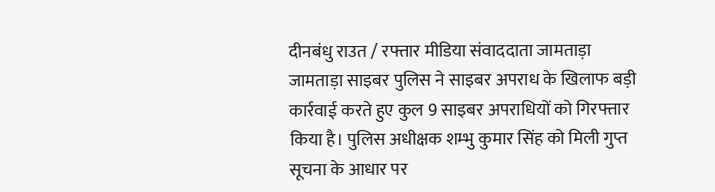दीनबंधु राउत / रफ्तार मीडिया संवाददाता जामताड़ा
जामताड़ा साइबर पुलिस ने साइबर अपराध के खिलाफ बड़ी कार्रवाई करते हुए कुल 9 साइबर अपराधियों को गिरफ्तार किया है। पुलिस अधीक्षक शम्भु कुमार सिंह को मिली गुप्त सूचना के आधार पर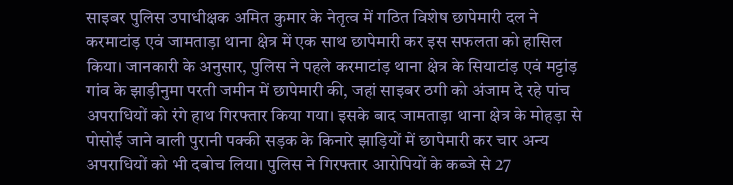साइबर पुलिस उपाधीक्षक अमित कुमार के नेतृत्व में गठित विशेष छापेमारी दल ने करमाटांड़ एवं जामताड़ा थाना क्षेत्र में एक साथ छापेमारी कर इस सफलता को हासिल किया। जानकारी के अनुसार, पुलिस ने पहले करमाटांड़ थाना क्षेत्र के सियाटांड़ एवं मट्टांड़ गांव के झाड़ीनुमा परती जमीन में छापेमारी की, जहां साइबर ठगी को अंजाम दे रहे पांच अपराधियों को रंगे हाथ गिरफ्तार किया गया। इसके बाद जामताड़ा थाना क्षेत्र के मोहड़ा से पोसोई जाने वाली पुरानी पक्की सड़क के किनारे झाड़ियों में छापेमारी कर चार अन्य अपराधियों को भी दबोच लिया। पुलिस ने गिरफ्तार आरोपियों के कब्जे से 27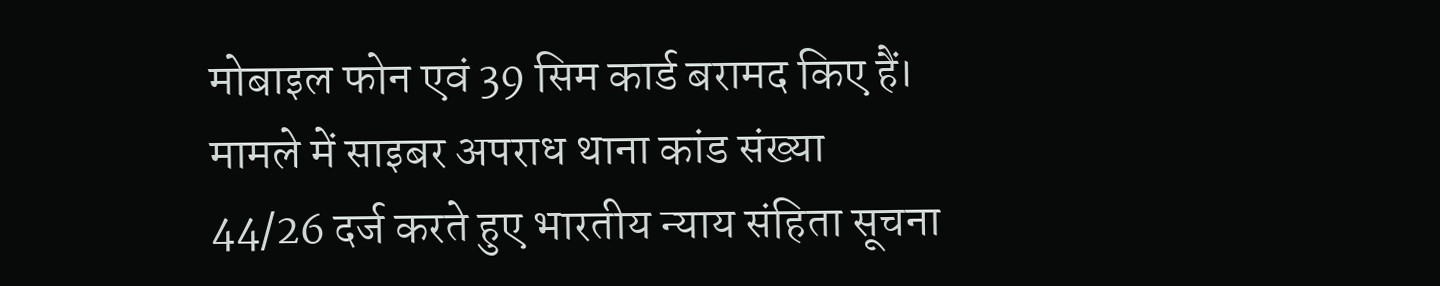मोबाइल फोन एवं 39 सिम कार्ड बरामद किए हैं। मामले में साइबर अपराध थाना कांड संख्या 44/26 दर्ज करते हुए भारतीय न्याय संहिता सूचना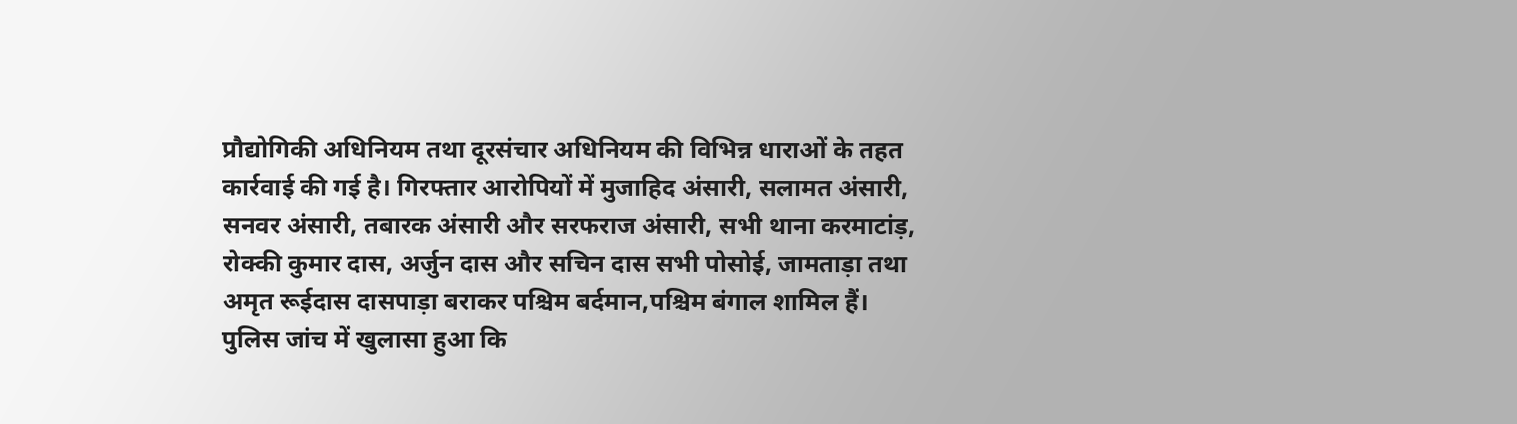प्रौद्योगिकी अधिनियम तथा दूरसंचार अधिनियम की विभिन्न धाराओं के तहत कार्रवाई की गई है। गिरफ्तार आरोपियों में मुजाहिद अंसारी, सलामत अंसारी, सनवर अंसारी, तबारक अंसारी और सरफराज अंसारी, सभी थाना करमाटांड़, रोक्की कुमार दास, अर्जुन दास और सचिन दास सभी पोसोई, जामताड़ा तथा अमृत रूईदास दासपाड़ा बराकर पश्चिम बर्दमान,पश्चिम बंगाल शामिल हैं। पुलिस जांच में खुलासा हुआ कि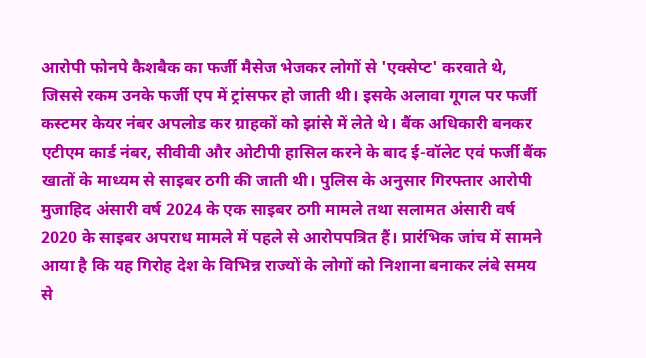आरोपी फोनपे कैशबैक का फर्जी मैसेज भेजकर लोगों से 'एक्सेप्ट' करवाते थे, जिससे रकम उनके फर्जी एप में ट्रांसफर हो जाती थी। इसके अलावा गूगल पर फर्जी कस्टमर केयर नंबर अपलोड कर ग्राहकों को झांसे में लेते थे। बैंक अधिकारी बनकर एटीएम कार्ड नंबर, सीवीवी और ओटीपी हासिल करने के बाद ई-वॉलेट एवं फर्जी बैंक खातों के माध्यम से साइबर ठगी की जाती थी। पुलिस के अनुसार गिरफ्तार आरोपी मुजाहिद अंसारी वर्ष 2024 के एक साइबर ठगी मामले तथा सलामत अंसारी वर्ष 2020 के साइबर अपराध मामले में पहले से आरोपपत्रित हैं। प्रारंभिक जांच में सामने आया है कि यह गिरोह देश के विभिन्न राज्यों के लोगों को निशाना बनाकर लंबे समय से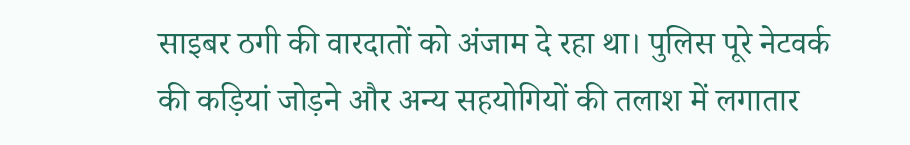साइबर ठगी की वारदातों को अंजाम दे रहा था। पुलिस पूरे नेटवर्क की कड़ियां जोड़ने और अन्य सहयोगियों की तलाश में लगातार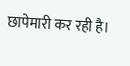छापेमारी कर रही है।